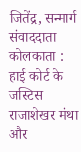जितेंद्र, सन्मार्ग संवाददाता
कोलकाता : हाई कोर्ट के जस्टिस राजाशेखर मंथा और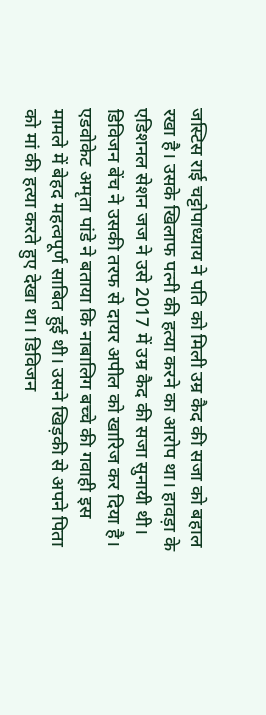जस्टिस राई चट्टोपाध्याय ने पति को मिली उम्र कैद की सजा को बहाल रखा है। उसके खिलाफ पत्नी की हत्या करने का आरोप था। हावड़ा के एडिशनल सेशन जज ने उसे 2017 में उम्र कैद की सजा सुनायी थी। डिविजन बेंच ने उसकी तरफ से दायर अपील को खारिज कर दिया है।
एडवोकेट अमृता पांडे ने बताया कि नाबालिग बच्चे की गवाही इस मामले में बेहद महत्वपूर्ण साबित हुई थी। उसने खिड़की से अपने पिता को मां की हत्या करते हुए देखा था। डिविजन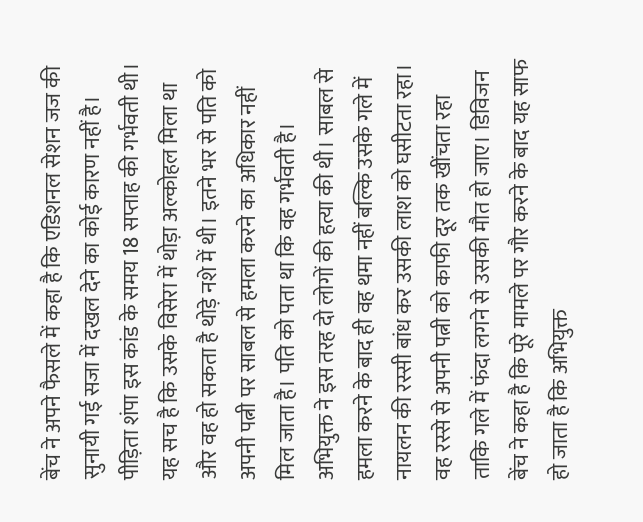बेंच ने अपने फैसले में कहा है कि एडिशनल सेशन जज की सुनायी गई सजा में दखल देने का कोई कारण नहीं है। पीड़िता शंपा इस कांड के समय 18 सप्ताह की गर्भवती थी। यह सच है कि उसके विसेरा में थोड़ा अल्कोहल मिला था और वह हो सकता है थोड़े नशे में थी। इतने भर से पति को अपनी पत्नी पर साबल से हमला करने का अधिकार नहीं मिल जाता है। पति को पता था कि वह गर्भवती है। अभियुक्त ने इस तरह दो लोगों की हत्या की थी। साबल से हमला करने के बाद ही वह थमा नहीं बल्कि उसके गले में नायलन की रस्सी बांध कर उसकी लाश को घसीटता रहा। वह रस्से से अपनी पत्नी को काफी दूर तक खींचता रहा ताकि गले में फंदा लगने से उसकी मौत हो जाए। डिविजन बेंच ने कहा है कि पूरे मामले पर गौर करने के बाद यह साफ हो जाता है कि अभियुक्त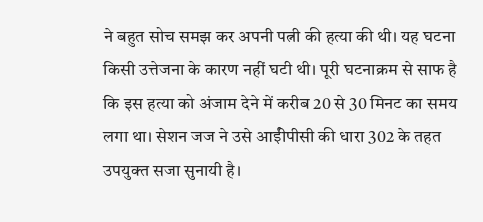ने बहुत सोच समझ कर अपनी पत्नी की हत्या की थी। यह घटना किसी उत्तेजना के कारण नहीं घटी थी। पूरी घटनाक्रम से साफ है कि इस हत्या को अंजाम देने में करीब 20 से 30 मिनट का समय लगा था। सेशन जज ने उसे आईीपीसी की धारा 302 के तहत उपयुक्त सजा सुनायी है।